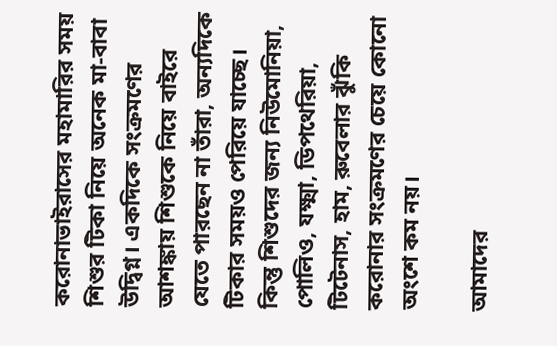করোনাভাইরাসের মহামারির সময় শিশুর টিকা নিয়ে অনেক মা-বাবা উদ্বিগ্ন। একদিকে সংক্রমণের আশঙ্কায় শিশুকে নিয়ে বাইরে যেতে পারছেন না তাঁরা, অন্যদিকে টিকার সময়ও পেরিয়ে যাচ্ছে। কিন্তু শিশুদের জন্য নিউমোনিয়া, পোলিও, যক্ষ্মা, ডিপথেরিয়া, টিটেনাস, হাম, রুবেলার ঝুঁকি করোনার সংক্রমণের চেয়ে কোনো অংশে কম নয়।

আমাদের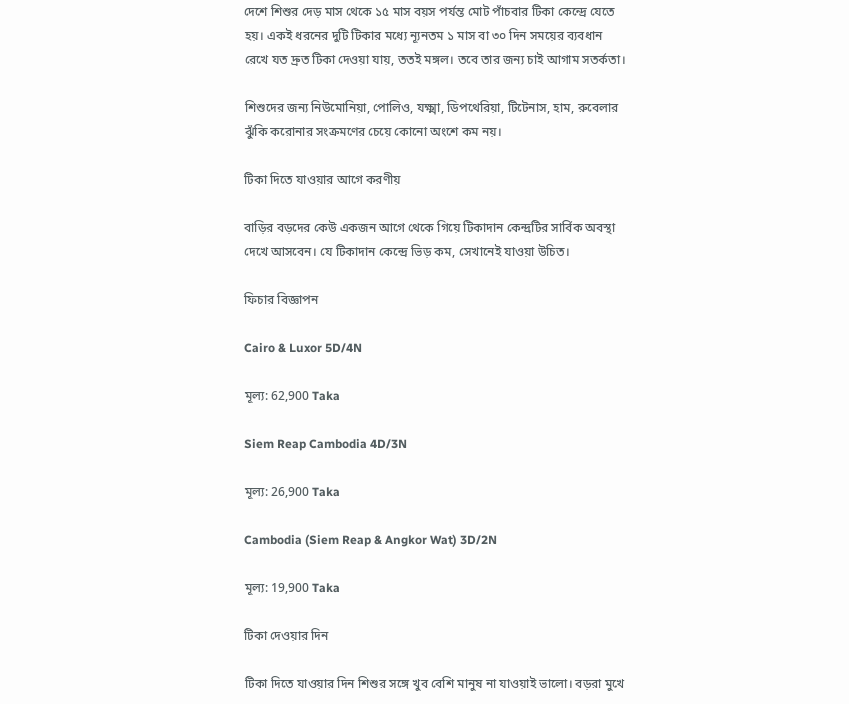দেশে শিশুর দেড় মাস থেকে ১৫ মাস বয়স পর্যন্ত মোট পাঁচবার টিকা কেন্দ্রে যেতে হয়। একই ধরনের দুটি টিকার মধ্যে ন্যূনতম ১ মাস বা ৩০ দিন সময়ের ব্যবধান রেখে যত দ্রুত টিকা দেওয়া যায়, ততই মঙ্গল। তবে তার জন্য চাই আগাম সতর্কতা।

শিশুদের জন্য নিউমোনিয়া, পোলিও, যক্ষ্মা, ডিপথেরিয়া, টিটেনাস, হাম, রুবেলার ঝুঁকি করোনার সংক্রমণের চেয়ে কোনো অংশে কম নয়।

টিকা দিতে যাওয়ার আগে করণীয়

বাড়ির বড়দের কেউ একজন আগে থেকে গিয়ে টিকাদান কেন্দ্রটির সার্বিক অবস্থা দেখে আসবেন। যে টিকাদান কেন্দ্রে ভিড় কম, সেখানেই যাওয়া উচিত।

ফিচার বিজ্ঞাপন

Cairo & Luxor 5D/4N

মূল্য: 62,900 Taka

Siem Reap Cambodia 4D/3N

মূল্য: 26,900 Taka

Cambodia (Siem Reap & Angkor Wat) 3D/2N

মূল্য: 19,900 Taka

টিকা দেওয়ার দিন

টিকা দিতে যাওয়ার দিন শিশুর সঙ্গে খুব বেশি মানুষ না যাওয়াই ভালো। বড়রা মুখে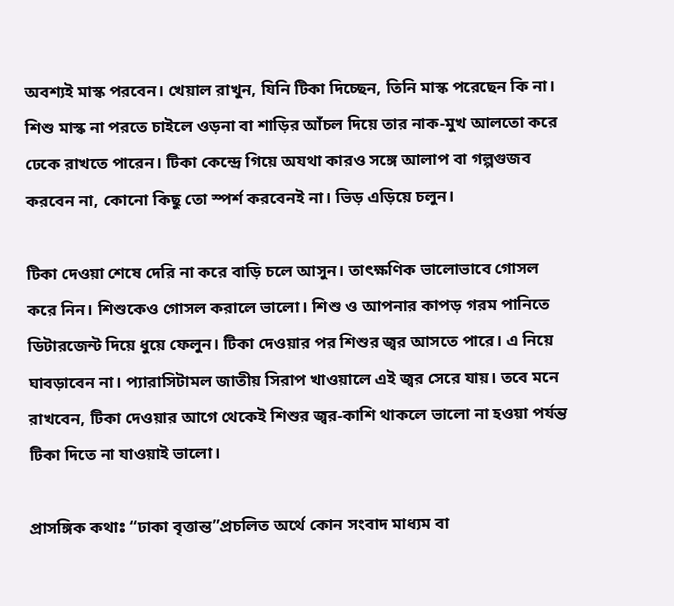অবশ্যই মাস্ক পরবেন। খেয়াল রাখুন, যিনি টিকা দিচ্ছেন, তিনি মাস্ক পরেছেন কি না। শিশু মাস্ক না পরতে চাইলে ওড়না বা শাড়ির আঁচল দিয়ে তার নাক-মুখ আলতো করে ঢেকে রাখতে পারেন। টিকা কেন্দ্রে গিয়ে অযথা কারও সঙ্গে আলাপ বা গল্পগুজব করবেন না, কোনো কিছু তো স্পর্শ করবেনই না। ভিড় এড়িয়ে চলুন।

টিকা দেওয়া শেষে দেরি না করে বাড়ি চলে আসুন। তাৎক্ষণিক ভালোভাবে গোসল করে নিন। শিশুকেও গোসল করালে ভালো। শিশু ও আপনার কাপড় গরম পানিতে ডিটারজেন্ট দিয়ে ধুয়ে ফেলুন। টিকা দেওয়ার পর শিশুর জ্বর আসতে পারে। এ নিয়ে ঘাবড়াবেন না। প্যারাসিটামল জাতীয় সিরাপ খাওয়ালে এই জ্বর সেরে যায়। তবে মনে রাখবেন, টিকা দেওয়ার আগে থেকেই শিশুর জ্বর-কাশি থাকলে ভালো না হওয়া পর্যন্ত টিকা দিতে না যাওয়াই ভালো।

প্রাসঙ্গিক কথাঃ “ঢাকা বৃত্তান্ত”প্রচলিত অর্থে কোন সংবাদ মাধ্যম বা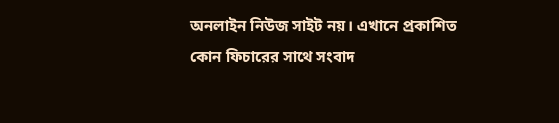অনলাইন নিউজ সাইট নয়। এখানে প্রকাশিত কোন ফিচারের সাথে সংবাদ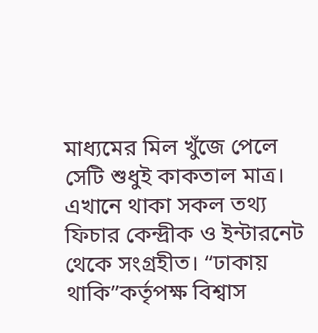মাধ্যমের মিল খুঁজে পেলে সেটি শুধুই কাকতাল মাত্র। এখানে থাকা সকল তথ্য ফিচার কেন্দ্রীক ও ইন্টারনেট থেকে সংগ্রহীত। “ঢাকায় থাকি”কর্তৃপক্ষ বিশ্বাস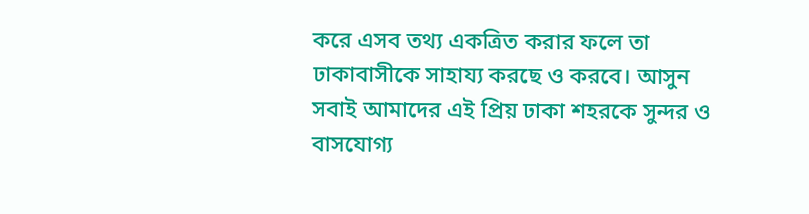করে এসব তথ্য একত্রিত করার ফলে তা ঢাকাবাসীকে সাহায্য করছে ও করবে। আসুন সবাই আমাদের এই প্রিয় ঢাকা শহরকে সুন্দর ও বাসযোগ্য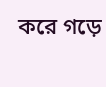করে গড়ে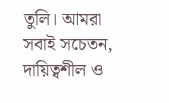তুলি। আমরা সবাই সচেতন, দায়িত্বশীল ও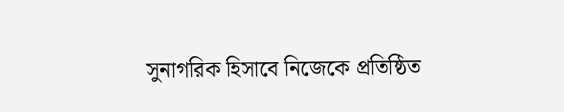সুনাগরিক হিসাবে নিজেকে প্রতিষ্ঠিত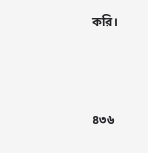করি।



৪৩৬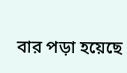বার পড়া হয়েছে